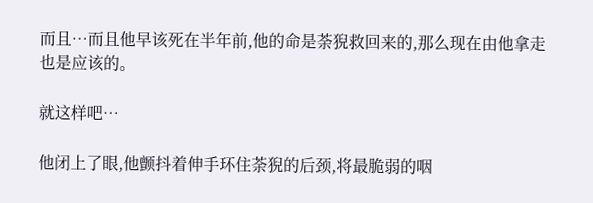而且…而且他早该死在半年前,他的命是荼猊救回来的,那么现在由他拿走也是应该的。

就这样吧…

他闭上了眼,他颤抖着伸手环住荼猊的后颈,将最脆弱的咽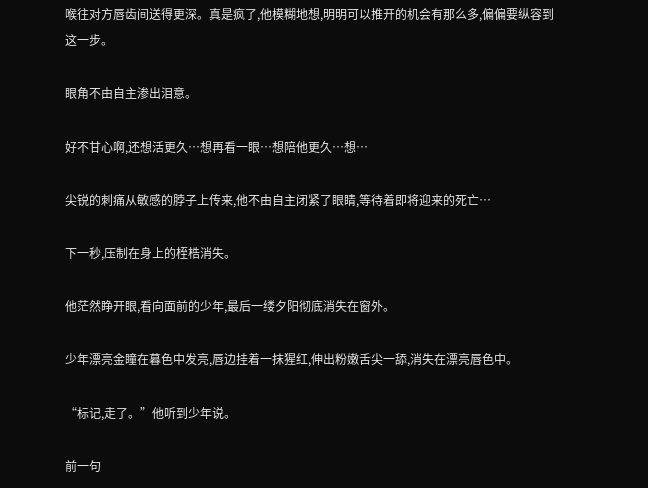喉往对方唇齿间送得更深。真是疯了,他模糊地想,明明可以推开的机会有那么多,偏偏要纵容到这一步。

眼角不由自主渗出泪意。

好不甘心啊,还想活更久…想再看一眼…想陪他更久…想…

尖锐的刺痛从敏感的脖子上传来,他不由自主闭紧了眼睛,等待着即将迎来的死亡…

下一秒,压制在身上的桎梏消失。

他茫然睁开眼,看向面前的少年,最后一缕夕阳彻底消失在窗外。

少年漂亮金瞳在暮色中发亮,唇边挂着一抹猩红,伸出粉嫩舌尖一舔,消失在漂亮唇色中。

“标记,走了。”他听到少年说。

前一句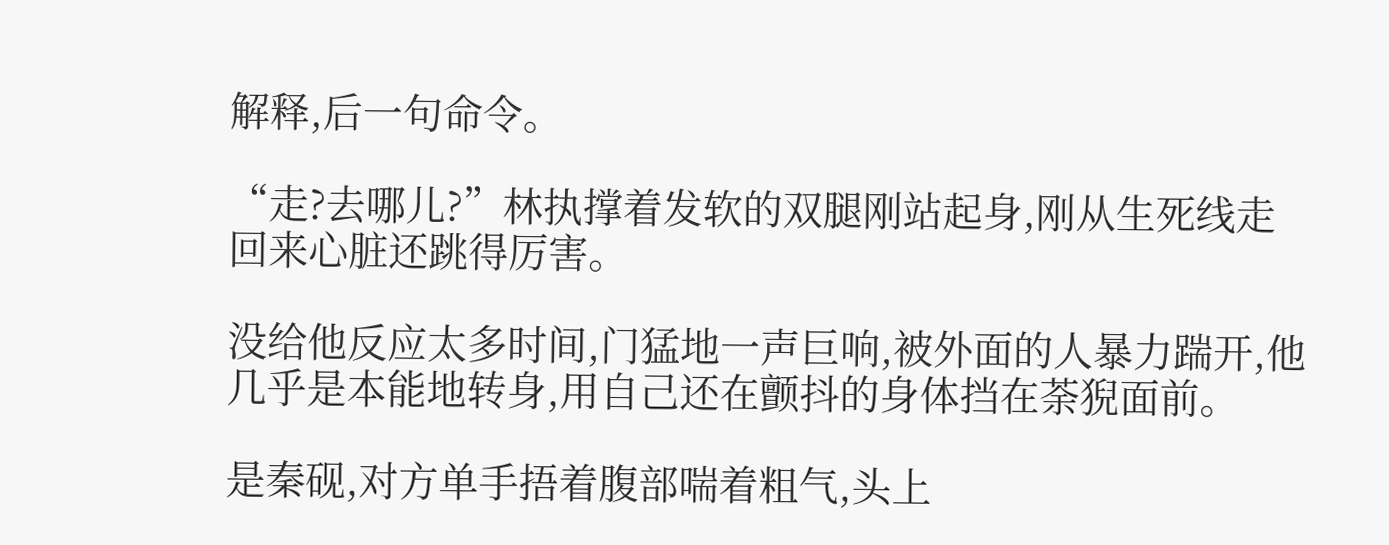解释,后一句命令。

“走?去哪儿?”林执撑着发软的双腿刚站起身,刚从生死线走回来心脏还跳得厉害。

没给他反应太多时间,门猛地一声巨响,被外面的人暴力踹开,他几乎是本能地转身,用自己还在颤抖的身体挡在荼猊面前。

是秦砚,对方单手捂着腹部喘着粗气,头上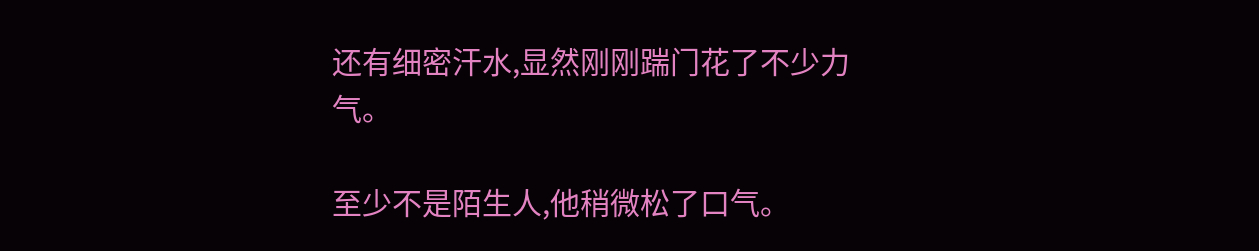还有细密汗水,显然刚刚踹门花了不少力气。

至少不是陌生人,他稍微松了口气。